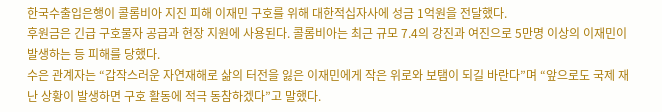한국수출입은행이 콜롬비아 지진 피해 이재민 구호를 위해 대한적십자사에 성금 1억원을 전달했다.
후원금은 긴급 구호물자 공급과 현장 지원에 사용된다. 콜롬비아는 최근 규모 7.4의 강진과 여진으로 5만명 이상의 이재민이 발생하는 등 피해를 당했다.
수은 관계자는 “갑작스러운 자연재해로 삶의 터전을 잃은 이재민에게 작은 위로와 보탬이 되길 바란다”며 “앞으로도 국제 재난 상황이 발생하면 구호 활동에 적극 동참하겠다”고 말했다.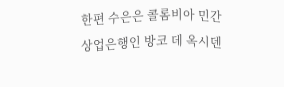한편 수은은 콜롬비아 민간상업은행인 방코 데 옥시덴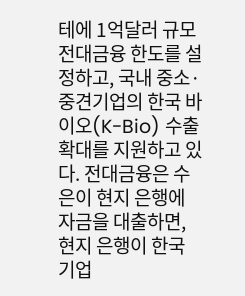테에 1억달러 규모 전대금융 한도를 설정하고, 국내 중소·중견기업의 한국 바이오(K-Bio) 수출 확대를 지원하고 있다. 전대금융은 수은이 현지 은행에 자금을 대출하면, 현지 은행이 한국 기업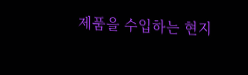제품을 수입하는 현지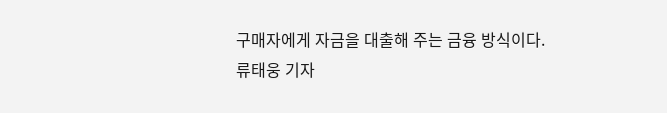구매자에게 자금을 대출해 주는 금융 방식이다.
류태웅 기자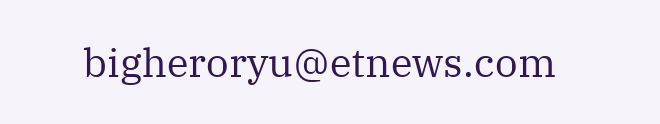bigheroryu@etnews.com